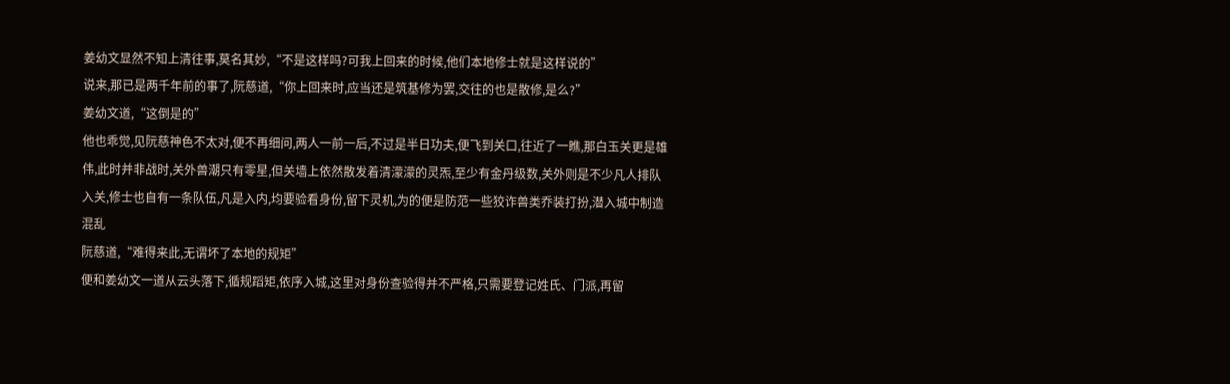姜幼文显然不知上清往事,莫名其妙,“不是这样吗?可我上回来的时候,他们本地修士就是这样说的”
说来,那已是两千年前的事了,阮慈道,“你上回来时,应当还是筑基修为罢,交往的也是散修,是么?”
姜幼文道,“这倒是的”
他也乖觉,见阮慈神色不太对,便不再细问,两人一前一后,不过是半日功夫,便飞到关口,往近了一瞧,那白玉关更是雄伟,此时并非战时,关外兽潮只有零星,但关墙上依然散发着清濛濛的灵炁,至少有金丹级数,关外则是不少凡人排队入关,修士也自有一条队伍,凡是入内,均要验看身份,留下灵机,为的便是防范一些狡诈兽类乔装打扮,潜入城中制造混乱
阮慈道,“难得来此,无谓坏了本地的规矩”
便和姜幼文一道从云头落下,循规蹈矩,依序入城,这里对身份查验得并不严格,只需要登记姓氏、门派,再留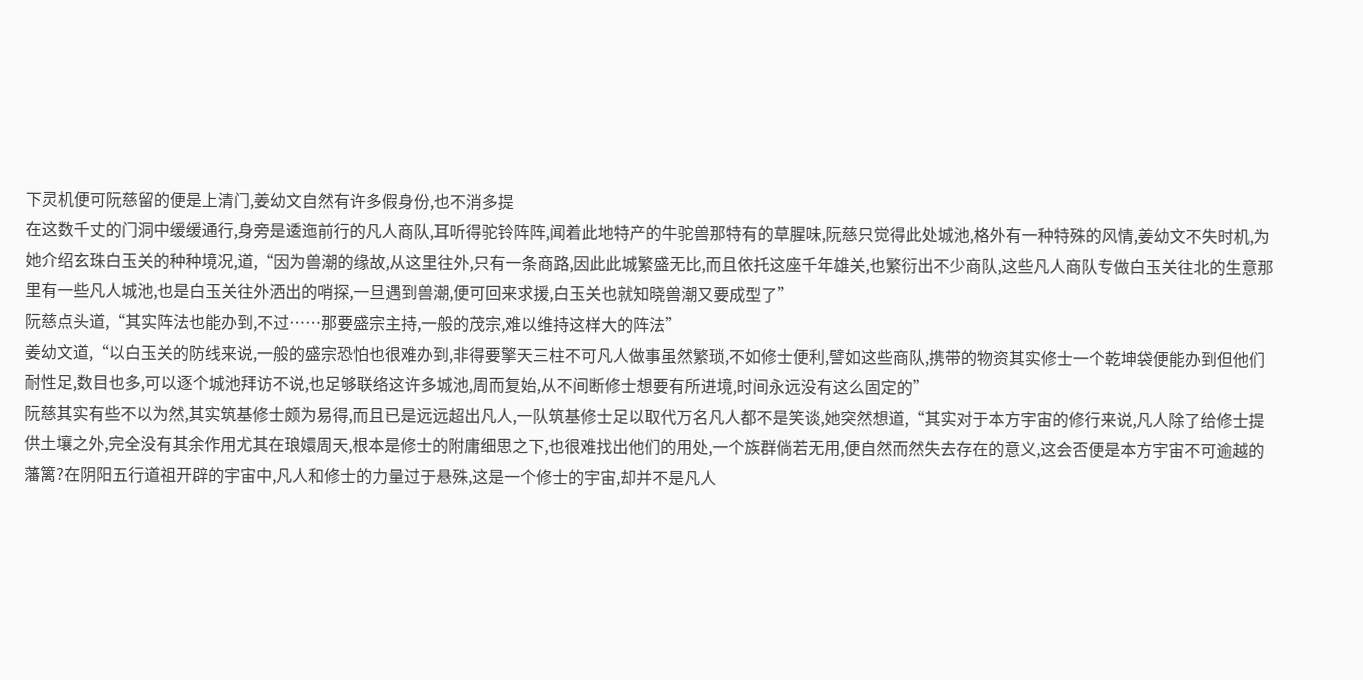下灵机便可阮慈留的便是上清门,姜幼文自然有许多假身份,也不消多提
在这数千丈的门洞中缓缓通行,身旁是逶迤前行的凡人商队,耳听得驼铃阵阵,闻着此地特产的牛驼兽那特有的草腥味,阮慈只觉得此处城池,格外有一种特殊的风情,姜幼文不失时机,为她介绍玄珠白玉关的种种境况,道,“因为兽潮的缘故,从这里往外,只有一条商路,因此此城繁盛无比,而且依托这座千年雄关,也繁衍出不少商队,这些凡人商队专做白玉关往北的生意那里有一些凡人城池,也是白玉关往外洒出的哨探,一旦遇到兽潮,便可回来求援,白玉关也就知晓兽潮又要成型了”
阮慈点头道,“其实阵法也能办到,不过……那要盛宗主持,一般的茂宗,难以维持这样大的阵法”
姜幼文道,“以白玉关的防线来说,一般的盛宗恐怕也很难办到,非得要擎天三柱不可凡人做事虽然繁琐,不如修士便利,譬如这些商队,携带的物资其实修士一个乾坤袋便能办到但他们耐性足,数目也多,可以逐个城池拜访不说,也足够联络这许多城池,周而复始,从不间断修士想要有所进境,时间永远没有这么固定的”
阮慈其实有些不以为然,其实筑基修士颇为易得,而且已是远远超出凡人,一队筑基修士足以取代万名凡人都不是笑谈,她突然想道,“其实对于本方宇宙的修行来说,凡人除了给修士提供土壤之外,完全没有其余作用尤其在琅嬛周天,根本是修士的附庸细思之下,也很难找出他们的用处,一个族群倘若无用,便自然而然失去存在的意义,这会否便是本方宇宙不可逾越的藩篱?在阴阳五行道祖开辟的宇宙中,凡人和修士的力量过于悬殊,这是一个修士的宇宙,却并不是凡人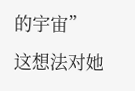的宇宙”
这想法对她